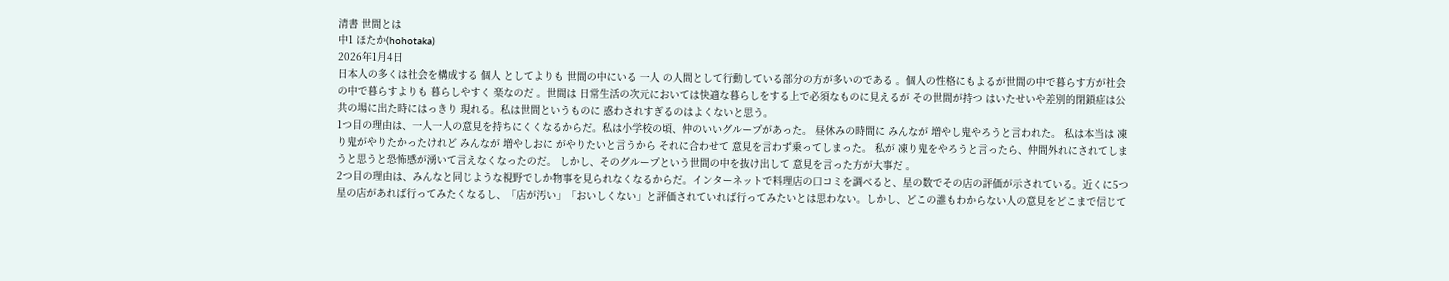清書 世間とは
中1 ほたか(hohotaka)
2026年1月4日
日本人の多くは社会を構成する 個人 としてよりも 世間の中にいる 一人 の人間として行動している部分の方が多いのである 。個人の性格にもよるが世間の中で暮らす方が社会の中で暮らすよりも 暮らしやすく 楽なのだ 。世間は 日常生活の次元においては快適な暮らしをする上で必須なものに見えるが その世間が持つ はいたせいや差別的閉鎖症は公共の場に出た時にはっきり 現れる。私は世間というものに 惑わされすぎるのはよくないと思う。
1つ目の理由は、一人一人の意見を持ちにくくなるからだ。私は小学校の頃、仲のいいグループがあった。 昼休みの時間に みんなが 増やし鬼やろうと言われた。 私は本当は 凍り鬼がやりたかったけれど みんなが 増やしおに がやりたいと言うから それに合わせて 意見を言わず乗ってしまった。 私が 凍り鬼をやろうと言ったら、仲間外れにされてしまうと思うと恐怖感が湧いて言えなくなったのだ。 しかし、そのグループという世間の中を抜け出して 意見を言った方が大事だ 。
2つ目の理由は、みんなと同じような視野でしか物事を見られなくなるからだ。インターネットで料理店の口コミを調べると、星の数でその店の評価が示されている。近くに5つ星の店があれば行ってみたくなるし、「店が汚い」「おいしくない」と評価されていれば行ってみたいとは思わない。しかし、どこの誰もわからない人の意見をどこまで信じて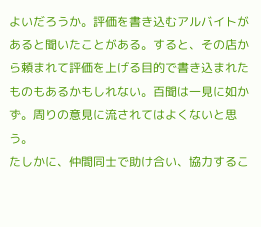よいだろうか。評価を書き込むアルバイトがあると聞いたことがある。すると、その店から頼まれて評価を上げる目的で書き込まれたものもあるかもしれない。百聞は一見に如かず。周りの意見に流されてはよくないと思う。
たしかに、仲間同士で助け合い、協力するこ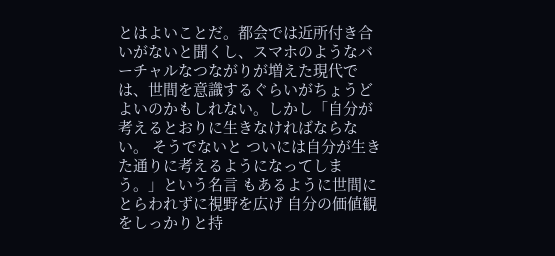とはよいことだ。都会では近所付き合いがないと聞くし、スマホのようなバーチャルなつながりが増えた現代では、世間を意識するぐらいがちょうどよいのかもしれない。しかし「自分が考えるとおりに生きなければならない。 そうでないと ついには自分が生きた通りに考えるようになってしまう。」という名言 もあるように世間にとらわれずに視野を広げ 自分の価値観をしっかりと持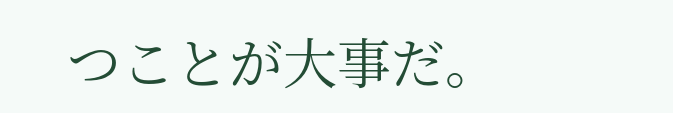つことが大事だ。